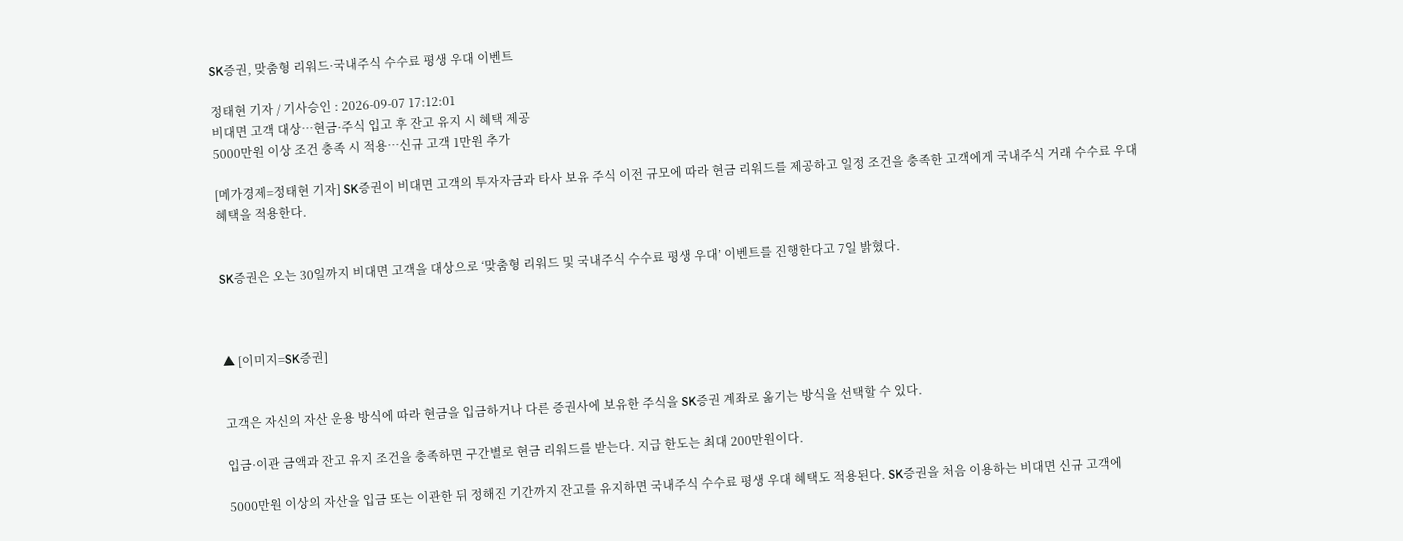SK증권, 맞춤형 리워드·국내주식 수수료 평생 우대 이벤트

정태현 기자 / 기사승인 : 2026-09-07 17:12:01
비대면 고객 대상…현금·주식 입고 후 잔고 유지 시 혜택 제공
5000만원 이상 조건 충족 시 적용…신규 고객 1만원 추가

[메가경제=정태현 기자] SK증권이 비대면 고객의 투자자금과 타사 보유 주식 이전 규모에 따라 현금 리워드를 제공하고 일정 조건을 충족한 고객에게 국내주식 거래 수수료 우대 혜택을 적용한다.


SK증권은 오는 30일까지 비대면 고객을 대상으로 ‘맞춤형 리워드 및 국내주식 수수료 평생 우대’ 이벤트를 진행한다고 7일 밝혔다.



▲ [이미지=SK증권]


고객은 자신의 자산 운용 방식에 따라 현금을 입금하거나 다른 증권사에 보유한 주식을 SK증권 계좌로 옮기는 방식을 선택할 수 있다.

입금·이관 금액과 잔고 유지 조건을 충족하면 구간별로 현금 리워드를 받는다. 지급 한도는 최대 200만원이다.

5000만원 이상의 자산을 입금 또는 이관한 뒤 정해진 기간까지 잔고를 유지하면 국내주식 수수료 평생 우대 혜택도 적용된다. SK증권을 처음 이용하는 비대면 신규 고객에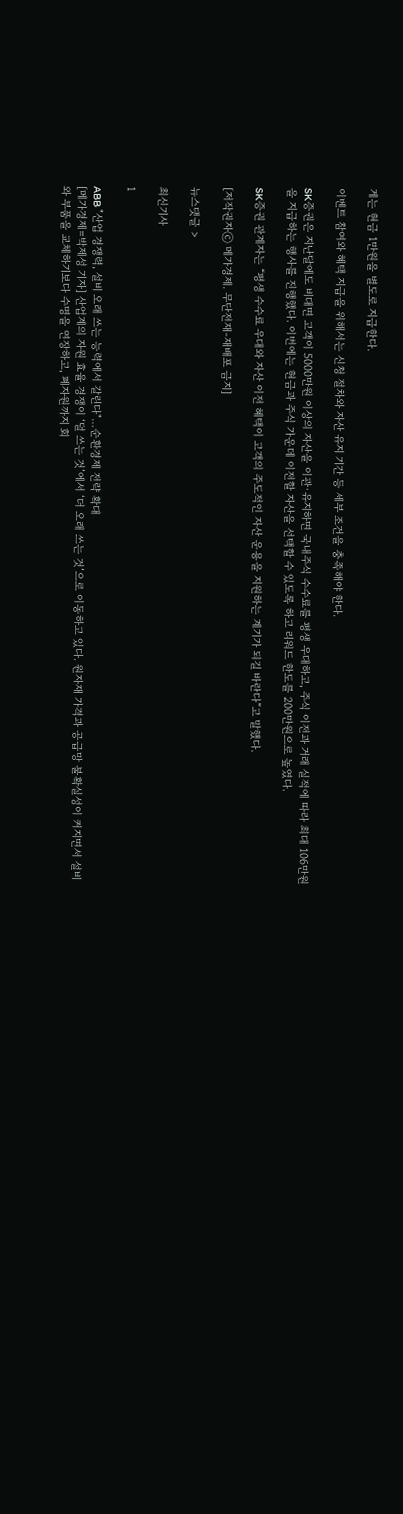게는 현금 1만원을 별도로 지급한다.

이벤트 참여와 혜택 지급을 위해서는 신청 절차와 자산 유지 기간 등 세부 조건을 충족해야 한다.

SK증권은 지난달에도 비대면 고객이 5000만원 이상의 자산을 이관·유지하면 국내주식 수수료를 평생 우대하고, 주식 이전과 거래 실적에 따라 최대 106만원을 지급하는 행사를 진행했다. 이번에는 현금과 주식 가운데 이전할 자산을 선택할 수 있도록 하고 리워드 한도를 200만원으로 높였다.

SK증권 관계자는 “평생 수수료 우대와 자산 이전 혜택이 고객의 주도적인 자산 운용을 지원하는 계기가 되길 바란다”고 말했다.

[저작권자ⓒ 메가경제. 무단전재-재배포 금지]

뉴스댓글 >

최신기사

1

ABB "산업 경쟁력, 설비 오래 쓰는 능력에서 갈린다"…순환경제 전략 확대
[메가경제=박제성 기자] 산업계의 자원 효율 경쟁이 ‘덜 쓰는 것’에서 ‘더 오래 쓰는 것’으로 이동하고 있다. 원자재 가격과 공급망 불확실성이 커지면서 설비와 부품을 교체하기보다 수명을 연장하고, 폐자원까지 회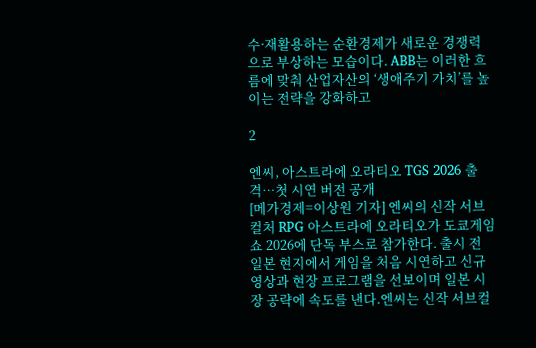수·재활용하는 순환경제가 새로운 경쟁력으로 부상하는 모습이다. ABB는 이러한 흐름에 맞춰 산업자산의 ‘생애주기 가치’를 높이는 전략을 강화하고

2

엔씨, 아스트라에 오라티오 TGS 2026 출격…첫 시연 버전 공개
[메가경제=이상원 기자] 엔씨의 신작 서브컬처 RPG 아스트라에 오라티오가 도쿄게임쇼 2026에 단독 부스로 참가한다. 출시 전 일본 현지에서 게임을 처음 시연하고 신규 영상과 현장 프로그램을 선보이며 일본 시장 공략에 속도를 낸다.엔씨는 신작 서브컬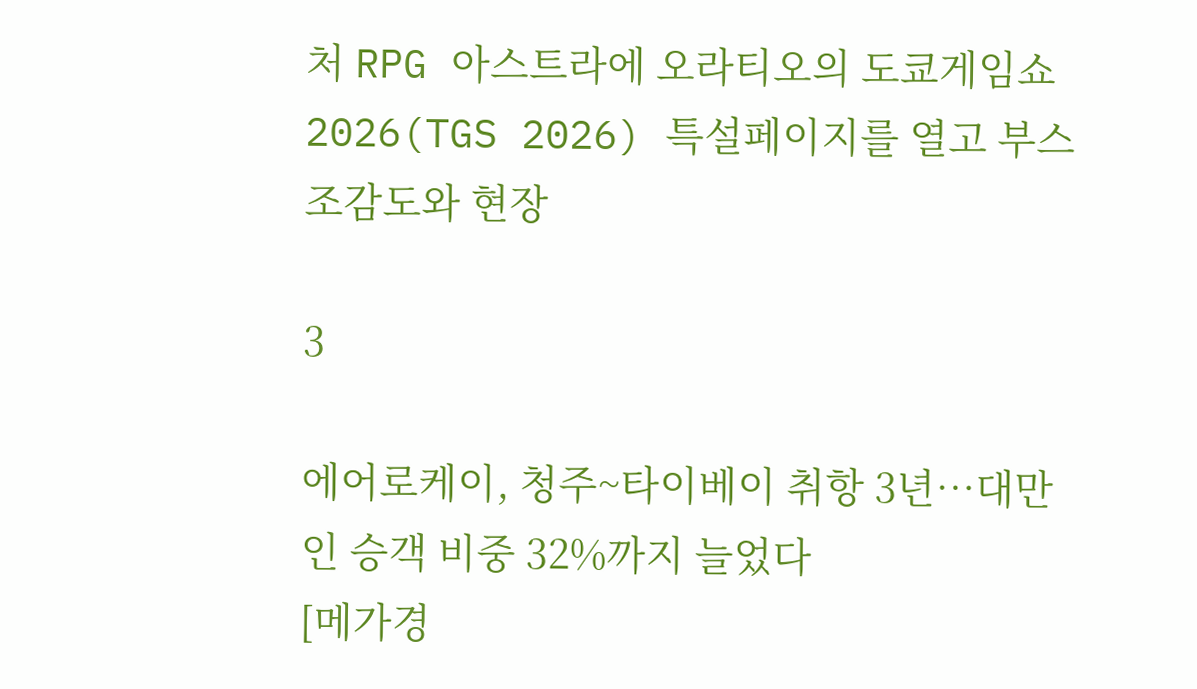처 RPG 아스트라에 오라티오의 도쿄게임쇼 2026(TGS 2026) 특설페이지를 열고 부스 조감도와 현장

3

에어로케이, 청주~타이베이 취항 3년…대만인 승객 비중 32%까지 늘었다
[메가경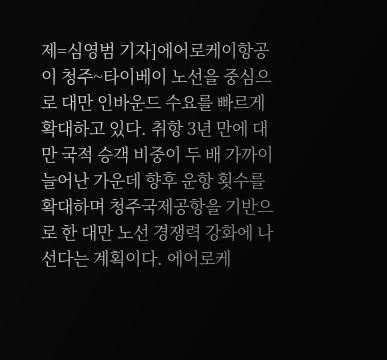제=심영범 기자]에어로케이항공이 청주~타이베이 노선을 중심으로 대만 인바운드 수요를 빠르게 확대하고 있다. 취항 3년 만에 대만 국적 승객 비중이 두 배 가까이 늘어난 가운데 향후 운항 횟수를 확대하며 청주국제공항을 기반으로 한 대만 노선 경쟁력 강화에 나선다는 계획이다. 에어로케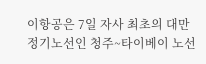이항공은 7일 자사 최초의 대만 정기노선인 청주~타이베이 노선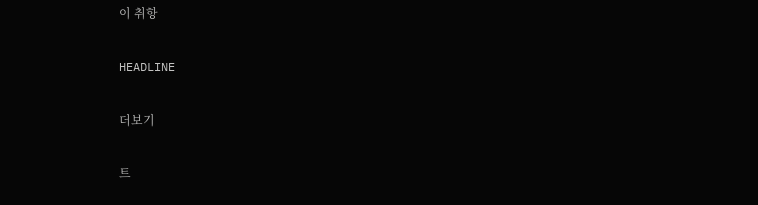이 취항

HEADLINE

더보기

트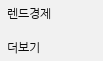렌드경제

더보기